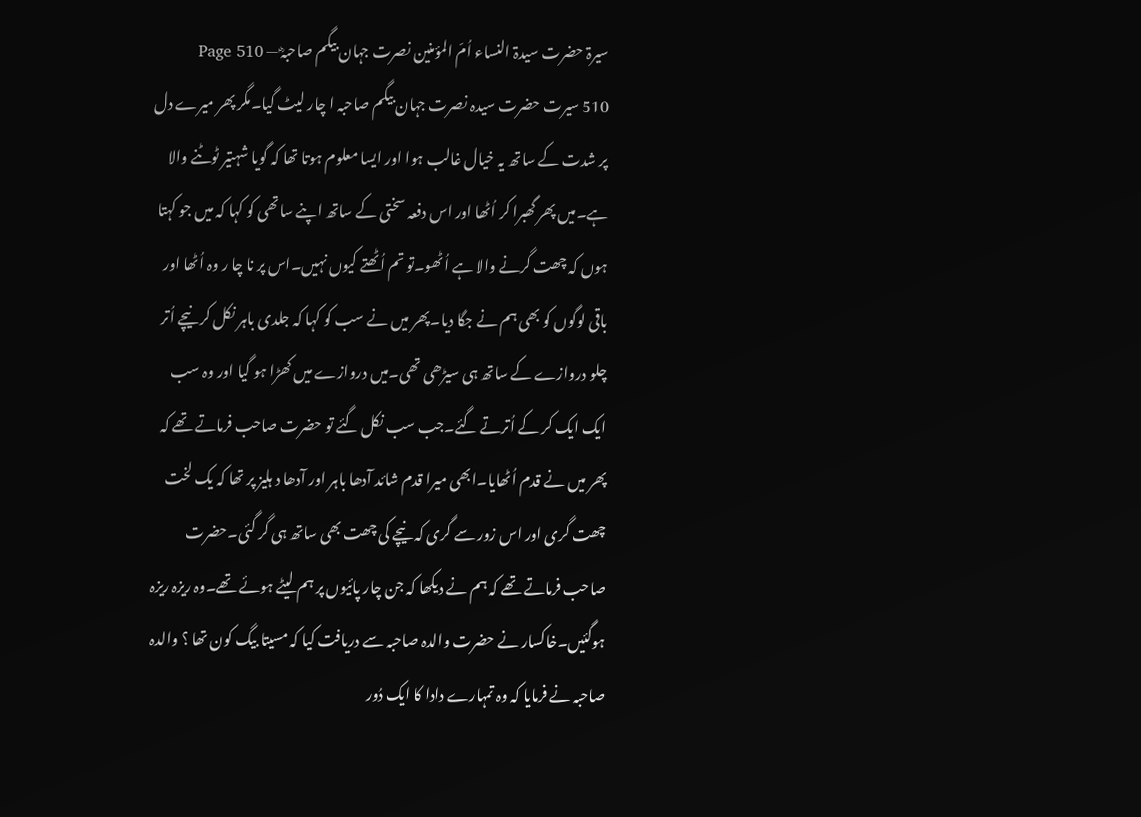سیرۃ حضرت سیدۃ النساء اُمّ المؤمنین نصرت جہان بیگم صاحبہؓ — Page 510
510 سیرت حضرت سیدہ نصرت جہان بیگم صاحبہ ا چار لیٹ گیا۔مگر پھر میرے دل پر شدت کے ساتھ یہ خیال غالب ہوا اور ایسا معلوم ہوتا تھا کہ گویا شہتیر ٹوٹنے والا ہے۔میں پھر گھبرا کر اُٹھا اور اس دفعہ سختی کے ساتھ اپنے ساتھی کو کہا کہ میں جو کہتا ہوں کہ چھت گرنے والا ہے اُٹھو۔تو تم اُٹھتے کیوں نہیں۔اس پر نا چا ر وہ اُٹھا اور باقی لوگوں کو بھی ہم نے جگا دیا۔پھر میں نے سب کو کہا کہ جلدی باہر نکل کر نیچے اُتر چلو دروازے کے ساتھ ہی سیڑھی تھی۔میں دروازے میں کھڑا ہو گیا اور وہ سب ایک ایک کر کے اُترتے گئے۔جب سب نکل گئے تو حضرت صاحب فرماتے تھے کہ پھر میں نے قدم اُٹھایا۔ابھی میرا قدم شائد آدھا باہر اور آدھا د ہلیز پر تھا کہ یک لخت چھت گری اور اس زور سے گری کہ نیچے کی چھت بھی ساتھ ہی گر گئی۔حضرت صاحب فرماتے تھے کہ ہم نے دیکھا کہ جن چار پائیوں پر ہم لیٹے ہوئے تھے۔وہ ریزہ ریزہ ہوگئیں۔خاکسار نے حضرت والدہ صاحبہ سے دریافت کیا کہ مسیتا بیگ کون تھا ؟ والدہ صاحبہ نے فرمایا کہ وہ تمہارے دادا کا ایک دُور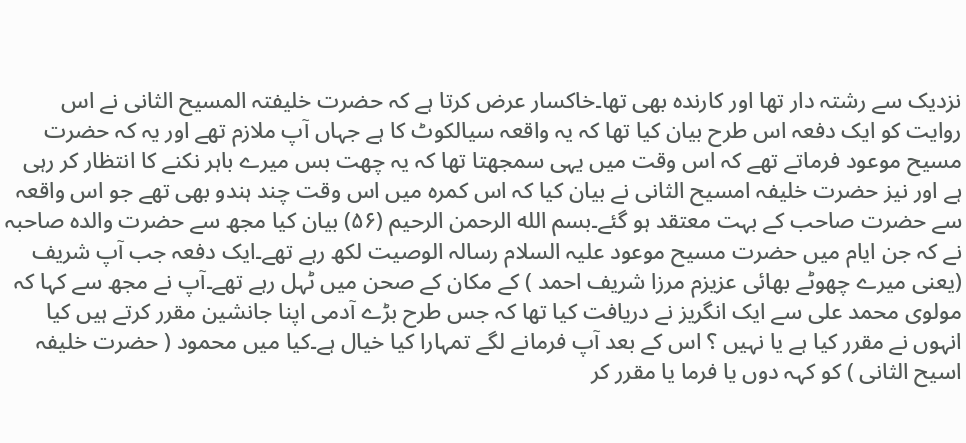نزدیک سے رشتہ دار تھا اور کارندہ بھی تھا۔خاکسار عرض کرتا ہے کہ حضرت خلیفتہ المسیح الثانی نے اس روایت کو ایک دفعہ اس طرح بیان کیا تھا کہ یہ واقعہ سیالکوٹ کا ہے جہاں آپ ملازم تھے اور یہ کہ حضرت مسیح موعود فرماتے تھے کہ اس وقت میں یہی سمجھتا تھا کہ یہ چھت بس میرے باہر نکنے کا انتظار کر رہی ہے اور نیز حضرت خلیفہ امسیح الثانی نے بیان کیا کہ اس کمرہ میں اس وقت چند ہندو بھی تھے جو اس واقعہ سے حضرت صاحب کے بہت معتقد ہو گئے۔بسم الله الرحمن الرحيم (۵۶) بیان کیا مجھ سے حضرت والدہ صاحبہ نے کہ جن ایام میں حضرت مسیح موعود علیہ السلام رسالہ الوصیت لکھ رہے تھے۔ایک دفعہ جب آپ شریف (یعنی میرے چھوٹے بھائی عزیزم مرزا شریف احمد ) کے مکان کے صحن میں ٹہل رہے تھے۔آپ نے مجھ سے کہا کہ مولوی محمد علی سے ایک انگریز نے دریافت کیا تھا کہ جس طرح بڑے آدمی اپنا جانشین مقرر کرتے ہیں کیا انہوں نے مقرر کیا ہے یا نہیں ؟ اس کے بعد آپ فرمانے لگے تمہارا کیا خیال ہے۔کیا میں محمود ( حضرت خلیفہ اسیح الثانی ) کو کہہ دوں یا فرما یا مقرر کر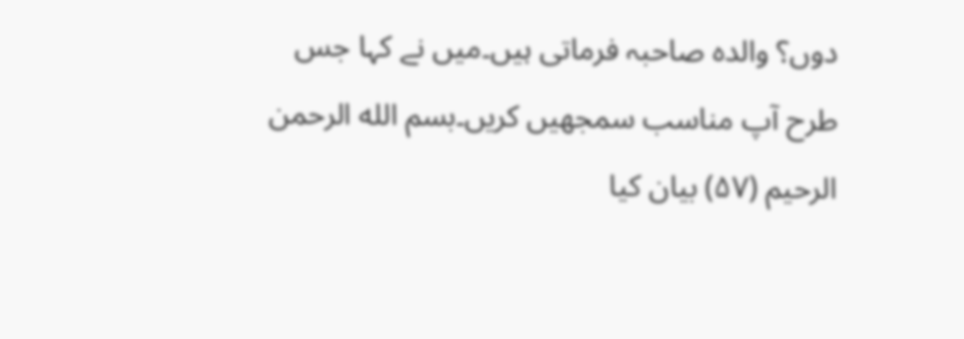دوں؟ والدہ صاحبہ فرماتی ہیں۔میں نے کہا جس طرح آپ مناسب سمجھیں کریں۔بسم الله الرحمن الرحيم (۵۷) بیان کیا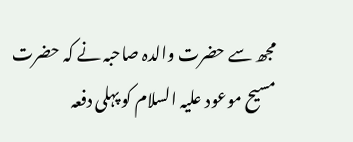مجھ سے حضرت والدہ صاحبہ نے کہ حضرت مسیح موعود علیہ السلام کو پہلی دفعہ